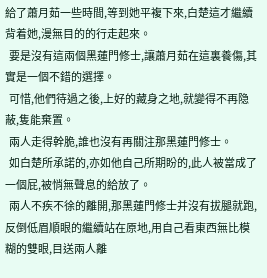給了蕭月茹一些時間,等到她平複下來,白楚這才繼續背着她,漫無目的的行走起來。
  要是沒有這兩個黑蓮門修士,讓蕭月茹在這裏養傷,其實是一個不錯的選擇。
  可惜,他們待過之後,上好的藏身之地,就變得不再隐蔽,隻能棄置。
  兩人走得幹脆,誰也沒有再關注那黑蓮門修士。
  如白楚所承諾的,亦如他自己所期盼的,此人被當成了一個屁,被悄無聲息的給放了。
  兩人不疾不徐的離開,那黑蓮門修士并沒有拔腿就跑,反倒低眉順眼的繼續站在原地,用自己看東西無比模糊的雙眼,目送兩人離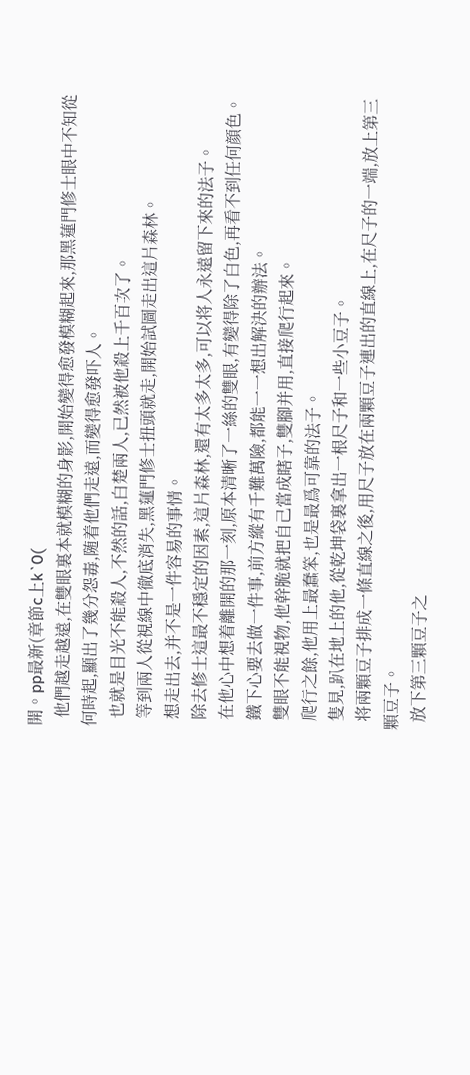開。pp最新(章節c上k`0(
  他們越走越遠,在雙眼裏本就模糊的身影,開始變得愈發模糊起來,那黑蓮門修士眼中不知從何時起,顯出了幾分怨毒,随着他們走遠,而變得愈發吓人。
  也就是目光不能殺人,不然的話,白楚兩人,已然被他殺上千百次了。
  等到兩人從視線中徹底消失,黑蓮門修士扭頭就走,開始試圖走出這片森林。
  想走出去,并不是一件容易的事情。
  除去修士這最不穩定的因素,這片森林,還有太多太多,可以将人永遠留下來的法子。
  在他心中想着離開的那一刻,原本清晰了一絲的雙眼,有變得除了白色,再看不到任何顔色。
  鐵下心要去做一件事,前方縱有千難萬險,都能一一想出解決的辦法。
  雙眼不能視物,他幹脆就把自己當成瞎子,雙腳并用,直接爬行起來。
  爬行之餘,他用上最蠢笨,也是最爲可靠的法子。
  隻見,趴在地上的他,從乾坤袋裏拿出一根尺子和一些小豆子。
  将兩顆豆子排成一條直線之後,用尺子放在兩顆豆子連出的直線上,在尺子的一端,放上第三顆豆子。
  放下第三顆豆子之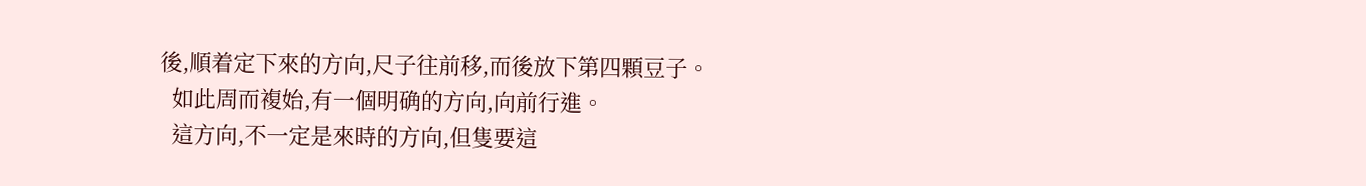後,順着定下來的方向,尺子往前移,而後放下第四顆豆子。
  如此周而複始,有一個明确的方向,向前行進。
  這方向,不一定是來時的方向,但隻要這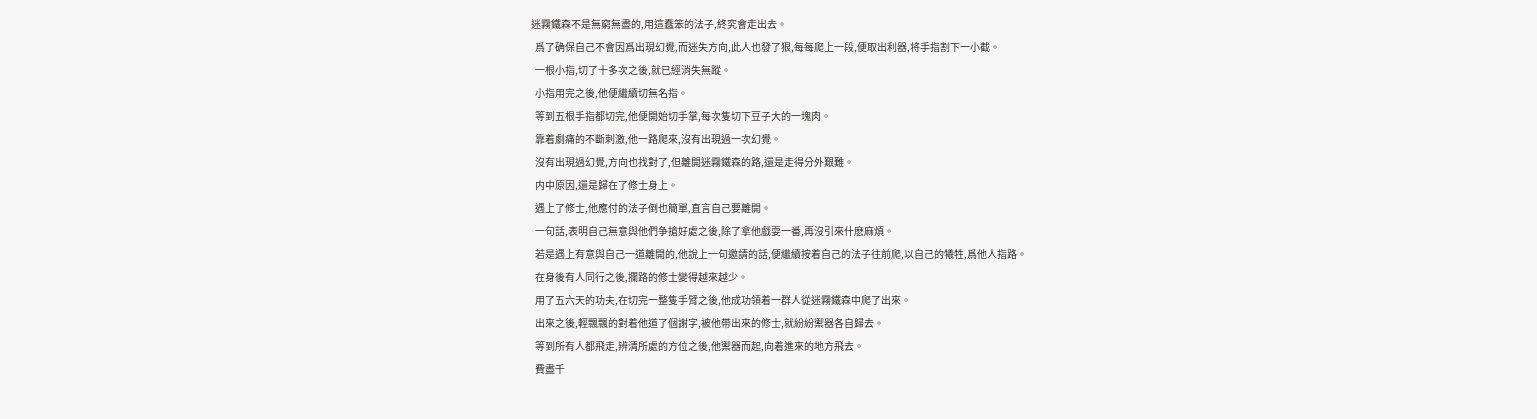迷霧鐵森不是無窮無盡的,用這蠢笨的法子,終究會走出去。
  爲了确保自己不會因爲出現幻覺,而迷失方向,此人也發了狠,每每爬上一段,便取出利器,将手指割下一小截。
  一根小指,切了十多次之後,就已經消失無蹤。
  小指用完之後,他便繼續切無名指。
  等到五根手指都切完,他便開始切手掌,每次隻切下豆子大的一塊肉。
  靠着劇痛的不斷刺激,他一路爬來,沒有出現過一次幻覺。
  沒有出現過幻覺,方向也找對了,但離開迷霧鐵森的路,還是走得分外艱難。
  内中原因,還是歸在了修士身上。
  遇上了修士,他應付的法子倒也簡單,直言自己要離開。
  一句話,表明自己無意與他們争搶好處之後,除了拿他戲耍一番,再沒引來什麽麻煩。
  若是遇上有意與自己一道離開的,他說上一句邀請的話,便繼續按着自己的法子往前爬,以自己的犧牲,爲他人指路。
  在身後有人同行之後,攔路的修士變得越來越少。
  用了五六天的功夫,在切完一整隻手臂之後,他成功領着一群人從迷霧鐵森中爬了出來。
  出來之後,輕飄飄的對着他道了個謝字,被他帶出來的修士,就紛紛禦器各自歸去。
  等到所有人都飛走,辨清所處的方位之後,他禦器而起,向着進來的地方飛去。
  費盡千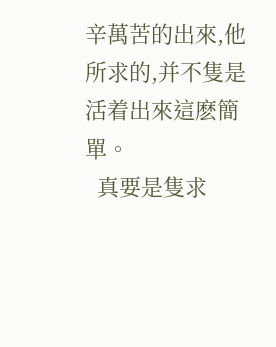辛萬苦的出來,他所求的,并不隻是活着出來這麽簡單。
  真要是隻求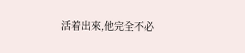活着出來,他完全不必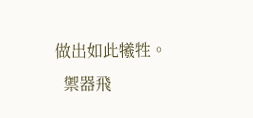做出如此犧牲。
  禦器飛